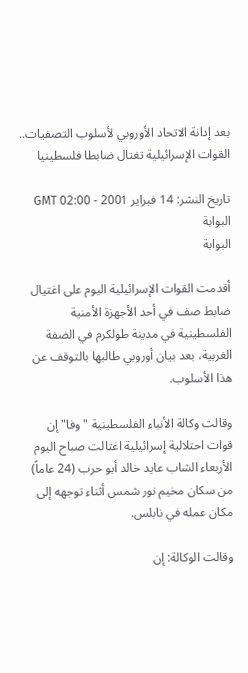بعد إدانة الاتحاد الأوروبي لأسلوب التصفيات.. القوات الإسرائيلية تغتال ضابطا فلسطينيا

تاريخ النشر: 14 فبراير 2001 - 02:00 GMT
البوابة
البوابة

أقدمت القوات الإسرائيلية اليوم على اغتيال ضابط صف في أحد الأجهزة الأمنية الفلسطينية في مدينة طولكرم في الضفة الغربية، بعد بيان أوروبي طالبها بالتوقف عن هذا الأسلوب.

وقالت وكالة الأنباء الفلسطينية "وفا" إن قوات احتلالية إسرائيلية اغتالت صباح اليوم الأربعاء الشاب عايد خالد أبو حرب (24 عاماً) من سكان مخيم نور شمس أثناء توجهه إلى مكان عمله في نابلس.

وقالت الوكالة: إن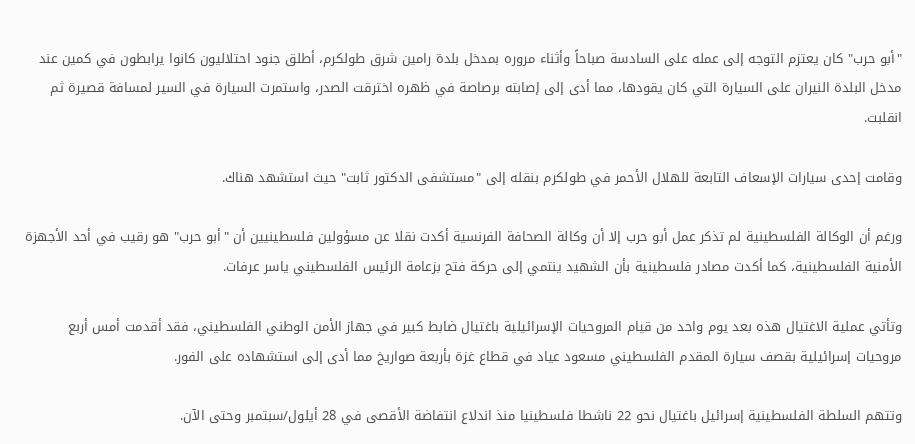"أبو حرب" كان يعتزم التوجه إلى عمله على السادسة صباحاً وأثناء مروره بمدخل بلدة رامين شرق طولكرم، أطلق جنود احتلاليون كانوا يرابطون في كمين عند مدخل البلدة النيران على السيارة التي كان يقودها، مما أدى إلى إصابته برصاصة في ظهره اخترقت الصدر، واستمرت السيارة في السير لمسافة قصيرة ثم انقلبت.

وقامت إحدى سيارات الإسعاف التابعة للهلال الأحمر في طولكرم بنقله إلى "مستشفى الدكتور ثابت" حيث استشهد هناك.

ورغم أن الوكالة الفلسطينية لم تذكر عمل أبو حرب إلا أن وكالة الصحافة الفرنسية أكدت نقلا عن مسؤولين فلسطينيين أن "أبو حرب" هو رقيب في أحد الأجهزة الأمنية الفلسطينية، كما أكدت مصادر فلسطينية بأن الشهيد ينتمي إلى حركة فتح بزعامة الرئيس الفلسطيني ياسر عرفات.

وتأتي عملية الاغتيال هذه بعد يوم واحد من قيام المروحيات الإسرائيلية باغتيال ضابط كبير في جهاز الأمن الوطني الفلسطيني، فقد أقدمت أمس أربع مروحيات إسرائيلية بقصف سيارة المقدم الفلسطيني مسعود عياد في قطاع غزة بأربعة صواريخ مما أدى إلى استشهاده على الفور.

وتتهم السلطة الفلسطينية إسرائيل باغتيال نحو 22 ناشطا فلسطينيا منذ اندلاع انتفاضة الأقصى في 28 أيلول/سبتمبر وحتى الآن.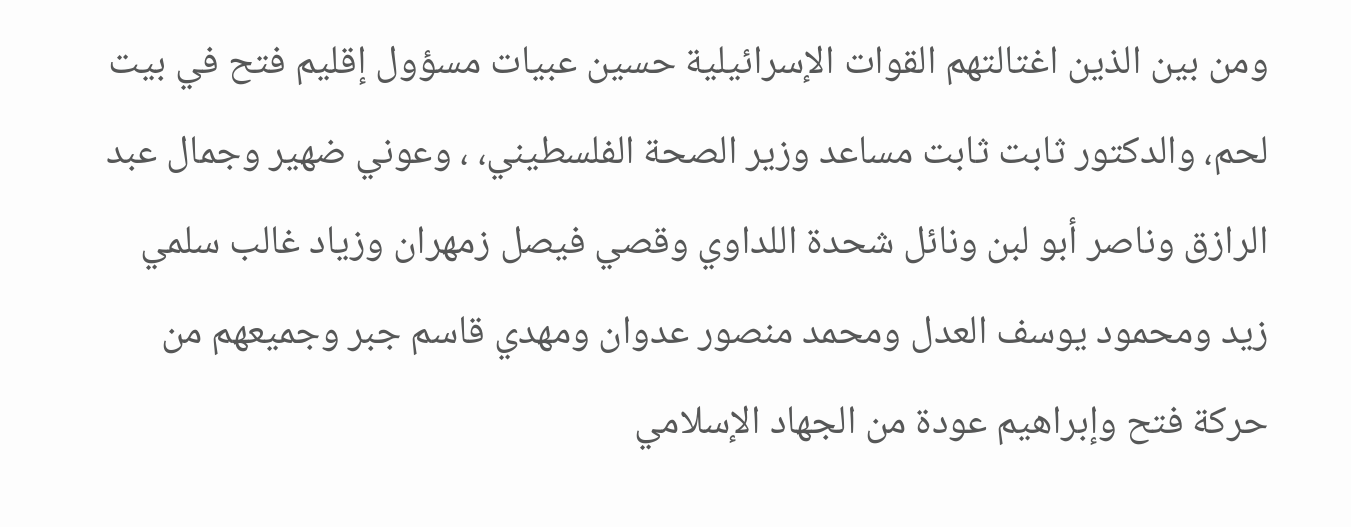ومن بين الذين اغتالتهم القوات الإسرائيلية حسين عبيات مسؤول إقليم فتح في بيت لحم، والدكتور ثابت ثابت مساعد وزير الصحة الفلسطيني، ، وعوني ضهير وجمال عبد الرازق وناصر أبو لبن ونائل شحدة اللداوي وقصي فيصل زمهران وزياد غالب سلمي زيد ومحمود يوسف العدل ومحمد منصور عدوان ومهدي قاسم جبر وجميعهم من حركة فتح وإبراهيم عودة من الجهاد الإسلامي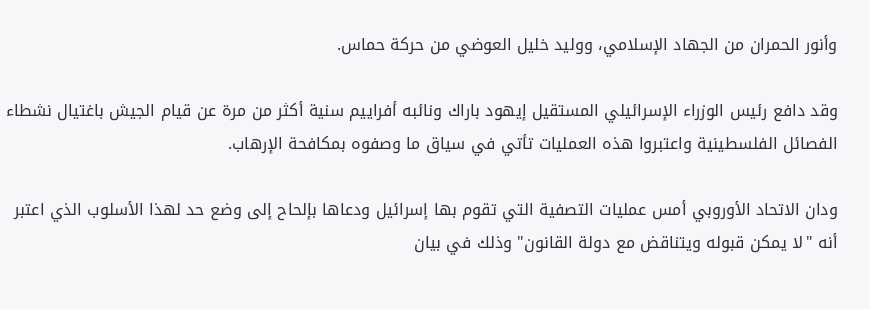وأنور الحمران من الجهاد الإسلامي، ووليد خليل العوضي من حركة حماس.

وقد دافع رئيس الوزراء الإسرائيلي المستقيل إيهود باراك ونائبه أفراييم سنية أكثر من مرة عن قيام الجيش باغتيال نشطاء الفصائل الفلسطينية واعتبروا هذه العمليات تأتي في سياق ما وصفوه بمكافحة الإرهاب.

ودان الاتحاد الأوروبي أمس عمليات التصفية التي تقوم بها إسرائيل ودعاها بإلحاح إلى وضع حد لهذا الأسلوب الذي اعتبر أنه "لا يمكن قبوله ويتناقض مع دولة القانون" وذلك في بيان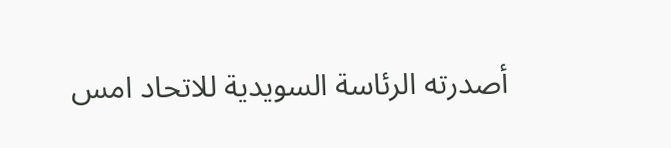أصدرته الرئاسة السويدية للاتحاد امس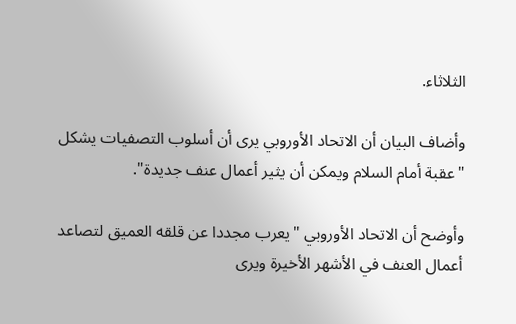الثلاثاء.

وأضاف البيان أن الاتحاد الأوروبي يرى أن أسلوب التصفيات يشكل "عقبة أمام السلام ويمكن أن يثير أعمال عنف جديدة".

وأوضح أن الاتحاد الأوروبي "يعرب مجددا عن قلقه العميق لتصاعد أعمال العنف في الأشهر الأخيرة ويرى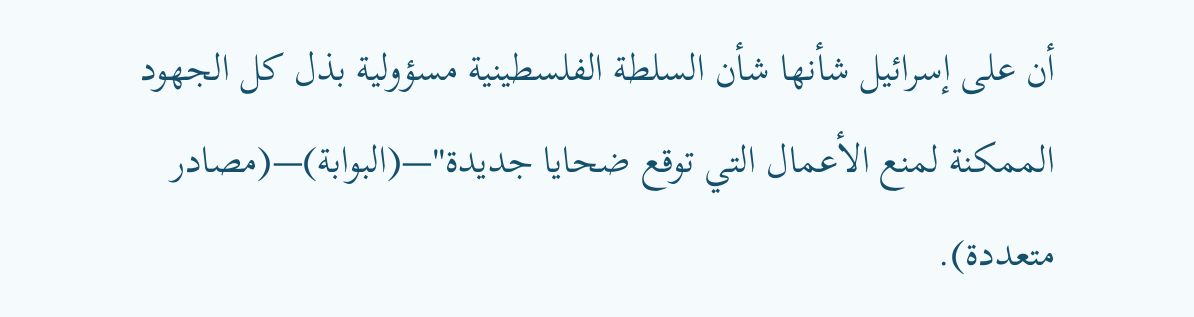أن على إسرائيل شأنها شأن السلطة الفلسطينية مسؤولية بذل كل الجهود الممكنة لمنع الأعمال التي توقع ضحايا جديدة"—(البوابة)—(مصادر متعددة).